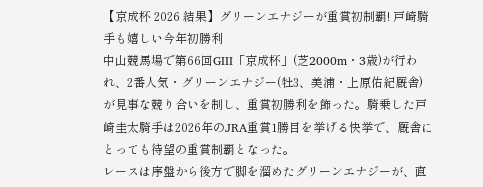【京成杯 2026 結果】グリーンエナジーが重賞初制覇! 戸崎騎手も嬉しい今年初勝利
中山競馬場で第66回GIII「京成杯」(芝2000m・3歳)が行われ、2番人気・グリーンエナジー(牡3、美浦・上原佑紀厩舎)が見事な競り合いを制し、重賞初勝利を飾った。騎乗した戸崎圭太騎手は2026年のJRA重賞1勝目を挙げる快挙で、厩舎にとっても待望の重賞制覇となった。
レースは序盤から後方で脚を溜めたグリーンエナジーが、直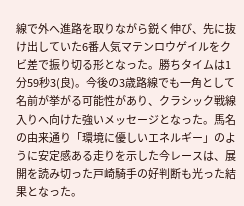線で外へ進路を取りながら鋭く伸び、先に抜け出していた6番人気マテンロウゲイルをクビ差で振り切る形となった。勝ちタイムは1分59秒3(良)。今後の3歳路線でも一角として名前が挙がる可能性があり、クラシック戦線入りへ向けた強いメッセージとなった。馬名の由来通り「環境に優しいエネルギー」のように安定感ある走りを示した今レースは、展開を読み切った戸崎騎手の好判断も光った結果となった。